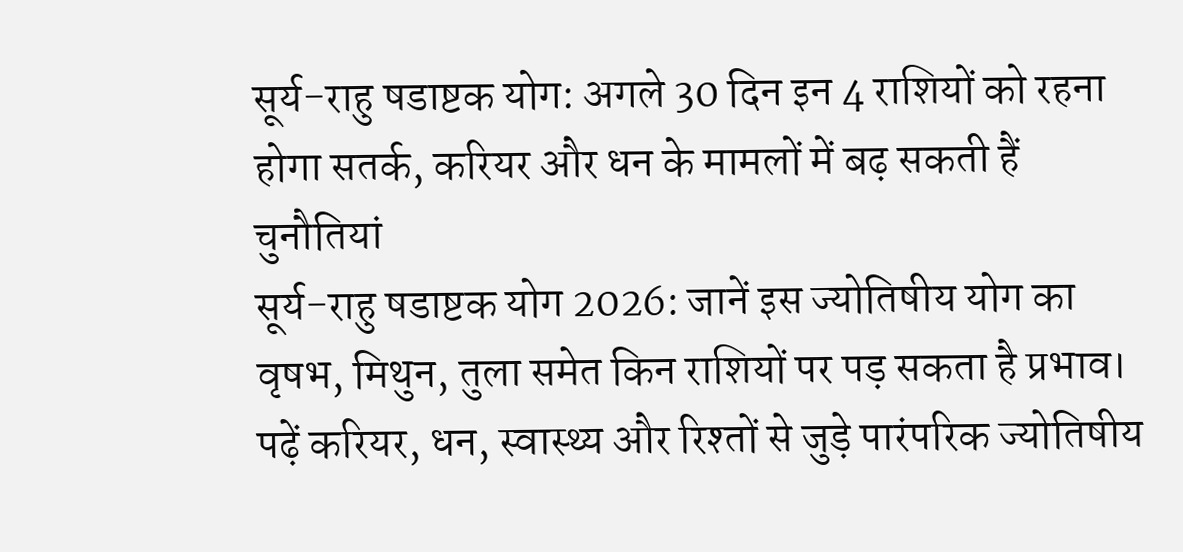सूर्य-राहु षडाष्टक योग: अगले 30 दिन इन 4 राशियों को रहना होगा सतर्क, करियर और धन के मामलों में बढ़ सकती हैं चुनौतियां
सूर्य-राहु षडाष्टक योग 2026: जानें इस ज्योतिषीय योग का वृषभ, मिथुन, तुला समेत किन राशियों पर पड़ सकता है प्रभाव। पढ़ें करियर, धन, स्वास्थ्य और रिश्तों से जुड़े पारंपरिक ज्योतिषीय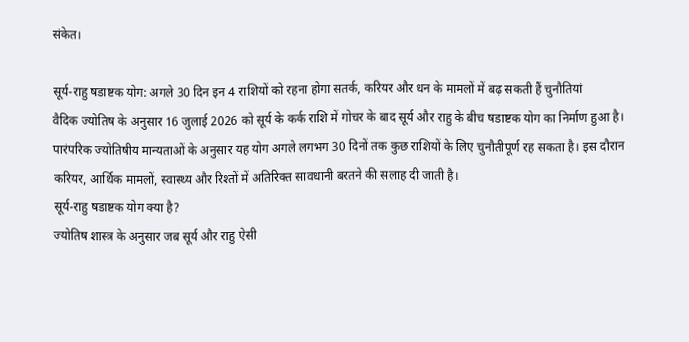संकेत।

सूर्य-राहु षडाष्टक योग: अगले 30 दिन इन 4 राशियों को रहना होगा सतर्क, करियर और धन के मामलों में बढ़ सकती हैं चुनौतियां
वैदिक ज्योतिष के अनुसार 16 जुलाई 2026 को सूर्य के कर्क राशि में गोचर के बाद सूर्य और राहु के बीच षडाष्टक योग का निर्माण हुआ है। पारंपरिक ज्योतिषीय मान्यताओं के अनुसार यह योग अगले लगभग 30 दिनों तक कुछ राशियों के लिए चुनौतीपूर्ण रह सकता है। इस दौरान करियर, आर्थिक मामलों, स्वास्थ्य और रिश्तों में अतिरिक्त सावधानी बरतने की सलाह दी जाती है।
सूर्य-राहु षडाष्टक योग क्या है?
ज्योतिष शास्त्र के अनुसार जब सूर्य और राहु ऐसी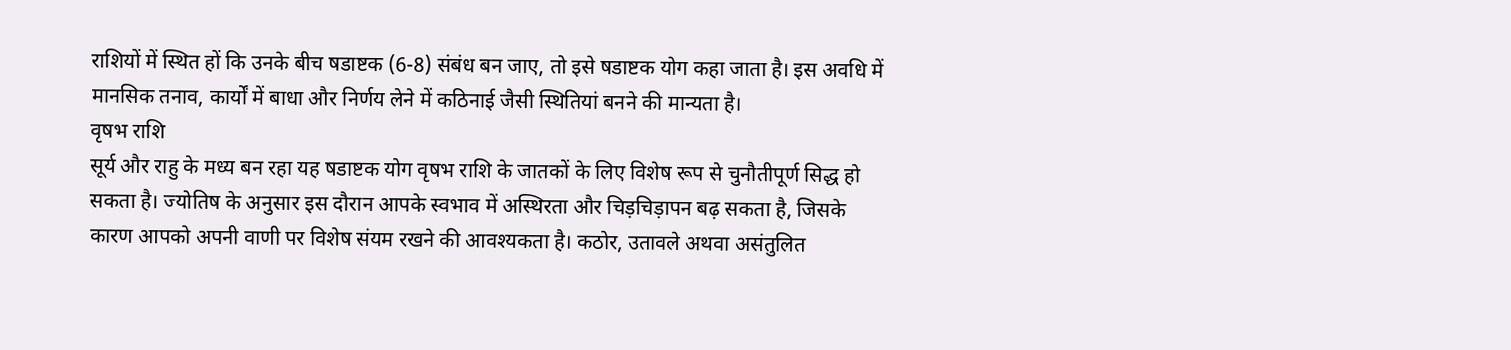राशियों में स्थित हों कि उनके बीच षडाष्टक (6-8) संबंध बन जाए, तो इसे षडाष्टक योग कहा जाता है। इस अवधि में मानसिक तनाव, कार्यों में बाधा और निर्णय लेने में कठिनाई जैसी स्थितियां बनने की मान्यता है।
वृषभ राशि
सूर्य और राहु के मध्य बन रहा यह षडाष्टक योग वृषभ राशि के जातकों के लिए विशेष रूप से चुनौतीपूर्ण सिद्ध हो सकता है। ज्योतिष के अनुसार इस दौरान आपके स्वभाव में अस्थिरता और चिड़चिड़ापन बढ़ सकता है, जिसके कारण आपको अपनी वाणी पर विशेष संयम रखने की आवश्यकता है। कठोर, उतावले अथवा असंतुलित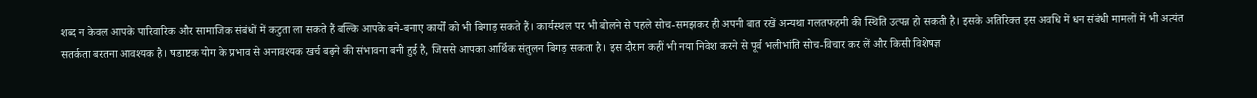शब्द न केवल आपके पारिवारिक और सामाजिक संबंधों में कटुता ला सकते हैं बल्कि आपके बने-बनाए कार्यों को भी बिगाड़ सकते हैं। कार्यस्थल पर भी बोलने से पहले सोच-समझकर ही अपनी बात रखें अन्यथा गलतफहमी की स्थिति उत्पन्न हो सकती है। इसके अतिरिक्त इस अवधि में धन संबंधी मामलों में भी अत्यंत सतर्कता बरतना आवश्यक है। षडाष्टक योग के प्रभाव से अनावश्यक खर्च बढ़ने की संभावना बनी हुई है, जिससे आपका आर्थिक संतुलन बिगड़ सकता है। इस दौरान कहीं भी नया निवेश करने से पूर्व भलीभांति सोच-विचार कर लें और किसी विशेषज्ञ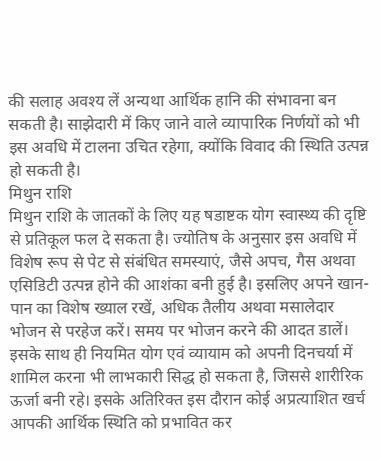की सलाह अवश्य लें अन्यथा आर्थिक हानि की संभावना बन सकती है। साझेदारी में किए जाने वाले व्यापारिक निर्णयों को भी इस अवधि में टालना उचित रहेगा, क्योंकि विवाद की स्थिति उत्पन्न हो सकती है।
मिथुन राशि
मिथुन राशि के जातकों के लिए यह षडाष्टक योग स्वास्थ्य की दृष्टि से प्रतिकूल फल दे सकता है। ज्योतिष के अनुसार इस अवधि में विशेष रूप से पेट से संबंधित समस्याएं, जैसे अपच, गैस अथवा एसिडिटी उत्पन्न होने की आशंका बनी हुई है। इसलिए अपने खान-पान का विशेष ख्याल रखें, अधिक तैलीय अथवा मसालेदार भोजन से परहेज करें। समय पर भोजन करने की आदत डालें। इसके साथ ही नियमित योग एवं व्यायाम को अपनी दिनचर्या में शामिल करना भी लाभकारी सिद्ध हो सकता है, जिससे शारीरिक ऊर्जा बनी रहे। इसके अतिरिक्त इस दौरान कोई अप्रत्याशित खर्च आपकी आर्थिक स्थिति को प्रभावित कर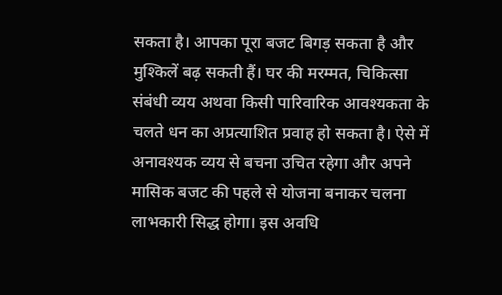सकता है। आपका पूरा बजट बिगड़ सकता है और मुश्किलें बढ़ सकती हैं। घर की मरम्मत, चिकित्सा संबंधी व्यय अथवा किसी पारिवारिक आवश्यकता के चलते धन का अप्रत्याशित प्रवाह हो सकता है। ऐसे में अनावश्यक व्यय से बचना उचित रहेगा और अपने मासिक बजट की पहले से योजना बनाकर चलना लाभकारी सिद्ध होगा। इस अवधि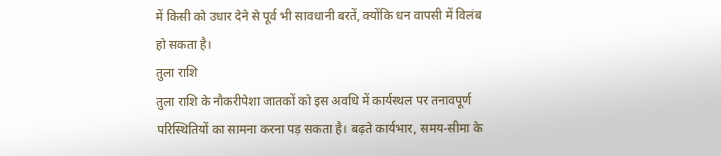में किसी को उधार देने से पूर्व भी सावधानी बरतें, क्योंकि धन वापसी में विलंब हो सकता है।
तुला राशि
तुला राशि के नौकरीपेशा जातकों को इस अवधि में कार्यस्थल पर तनावपूर्ण परिस्थितियों का सामना करना पड़ सकता है। बढ़ते कार्यभार, समय-सीमा के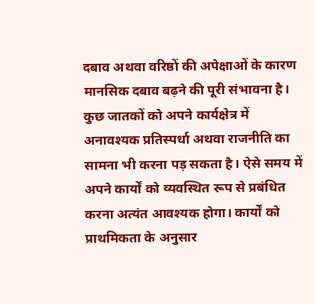दबाव अथवा वरिष्ठों की अपेक्षाओं के कारण मानसिक दबाव बढ़ने की पूरी संभावना है। कुछ जातकों को अपने कार्यक्षेत्र में अनावश्यक प्रतिस्पर्धा अथवा राजनीति का सामना भी करना पड़ सकता है। ऐसे समय में अपने कार्यों को व्यवस्थित रूप से प्रबंधित करना अत्यंत आवश्यक होगा। कार्यों को प्राथमिकता के अनुसार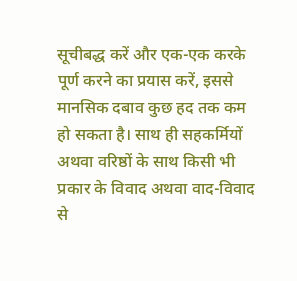सूचीबद्ध करें और एक-एक करके पूर्ण करने का प्रयास करें, इससे मानसिक दबाव कुछ हद तक कम हो सकता है। साथ ही सहकर्मियों अथवा वरिष्ठों के साथ किसी भी प्रकार के विवाद अथवा वाद-विवाद से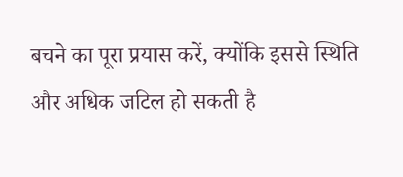बचने का पूरा प्रयास करें, क्योंकि इससे स्थिति और अधिक जटिल हो सकती है